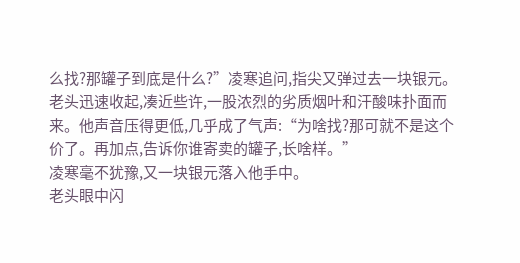么找?那罐子到底是什么?”凌寒追问,指尖又弹过去一块银元。
老头迅速收起,凑近些许,一股浓烈的劣质烟叶和汗酸味扑面而来。他声音压得更低,几乎成了气声:“为啥找?那可就不是这个价了。再加点,告诉你谁寄卖的罐子,长啥样。”
凌寒毫不犹豫,又一块银元落入他手中。
老头眼中闪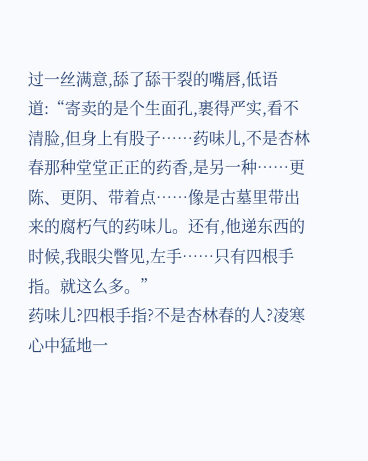过一丝满意,舔了舔干裂的嘴唇,低语道:“寄卖的是个生面孔,裹得严实,看不清脸,但身上有股子……药味儿,不是杏林春那种堂堂正正的药香,是另一种……更陈、更阴、带着点……像是古墓里带出来的腐朽气的药味儿。还有,他递东西的时候,我眼尖瞥见,左手……只有四根手指。就这么多。”
药味儿?四根手指?不是杏林春的人?凌寒心中猛地一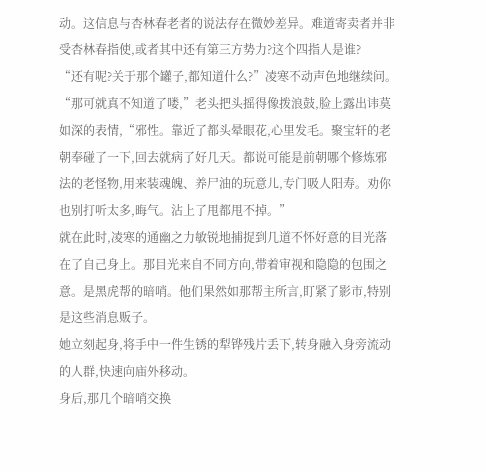动。这信息与杏林春老者的说法存在微妙差异。难道寄卖者并非受杏林春指使,或者其中还有第三方势力?这个四指人是谁?
“还有呢?关于那个罐子,都知道什么?”凌寒不动声色地继续问。
“那可就真不知道了喽,”老头把头摇得像拨浪鼓,脸上露出讳莫如深的表情,“邪性。靠近了都头晕眼花,心里发毛。聚宝轩的老朝奉碰了一下,回去就病了好几天。都说可能是前朝哪个修炼邪法的老怪物,用来装魂魄、养尸油的玩意儿,专门吸人阳寿。劝你也别打听太多,晦气。沾上了甩都甩不掉。”
就在此时,凌寒的通幽之力敏锐地捕捉到几道不怀好意的目光落在了自己身上。那目光来自不同方向,带着审视和隐隐的包围之意。是黑虎帮的暗哨。他们果然如那帮主所言,盯紧了影市,特别是这些消息贩子。
她立刻起身,将手中一件生锈的犁铧残片丢下,转身融入身旁流动的人群,快速向庙外移动。
身后,那几个暗哨交换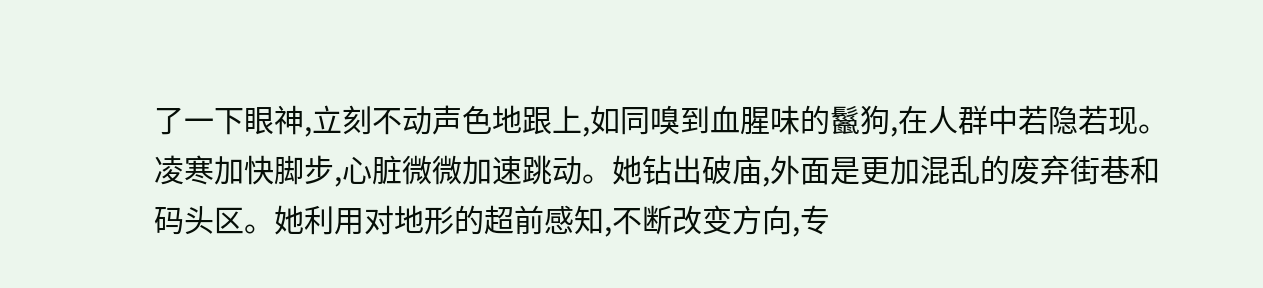了一下眼神,立刻不动声色地跟上,如同嗅到血腥味的鬣狗,在人群中若隐若现。
凌寒加快脚步,心脏微微加速跳动。她钻出破庙,外面是更加混乱的废弃街巷和码头区。她利用对地形的超前感知,不断改变方向,专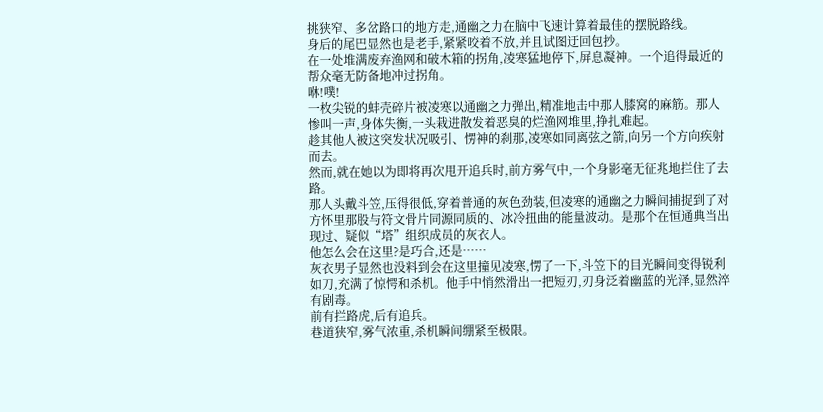挑狭窄、多岔路口的地方走,通幽之力在脑中飞速计算着最佳的摆脱路线。
身后的尾巴显然也是老手,紧紧咬着不放,并且试图迂回包抄。
在一处堆满废弃渔网和破木箱的拐角,凌寒猛地停下,屏息凝神。一个追得最近的帮众毫无防备地冲过拐角。
咻!噗!
一枚尖锐的蚌壳碎片被凌寒以通幽之力弹出,精准地击中那人膝窝的麻筋。那人惨叫一声,身体失衡,一头栽进散发着恶臭的烂渔网堆里,挣扎难起。
趁其他人被这突发状况吸引、愣神的刹那,凌寒如同离弦之箭,向另一个方向疾射而去。
然而,就在她以为即将再次甩开追兵时,前方雾气中,一个身影毫无征兆地拦住了去路。
那人头戴斗笠,压得很低,穿着普通的灰色劲装,但凌寒的通幽之力瞬间捕捉到了对方怀里那股与符文骨片同源同质的、冰冷扭曲的能量波动。是那个在恒通典当出现过、疑似“塔”组织成员的灰衣人。
他怎么会在这里?是巧合,还是……
灰衣男子显然也没料到会在这里撞见凌寒,愣了一下,斗笠下的目光瞬间变得锐利如刀,充满了惊愕和杀机。他手中悄然滑出一把短刃,刃身泛着幽蓝的光泽,显然淬有剧毒。
前有拦路虎,后有追兵。
巷道狭窄,雾气浓重,杀机瞬间绷紧至极限。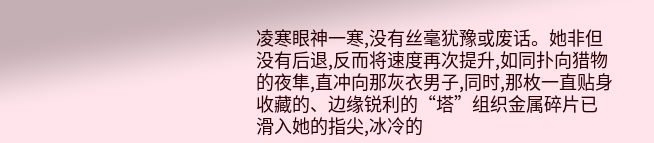凌寒眼神一寒,没有丝毫犹豫或废话。她非但没有后退,反而将速度再次提升,如同扑向猎物的夜隼,直冲向那灰衣男子,同时,那枚一直贴身收藏的、边缘锐利的“塔”组织金属碎片已滑入她的指尖,冰冷的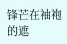锋芒在袖袍的遮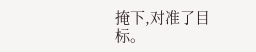掩下,对准了目标。